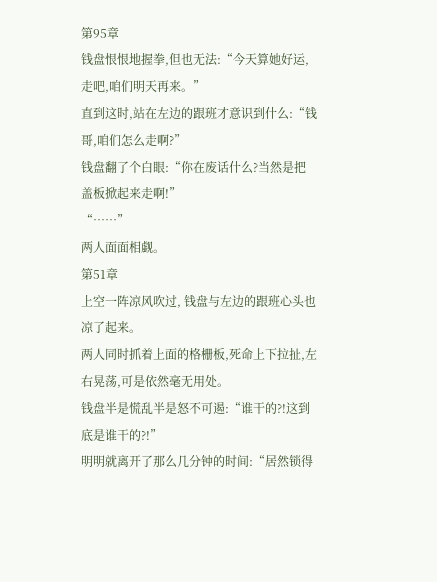第95章
钱盘恨恨地握拳,但也无法:“今天算她好运,走吧,咱们明天再来。”
直到这时,站在左边的跟班才意识到什么:“钱哥,咱们怎么走啊?”
钱盘翻了个白眼:“你在废话什么?当然是把盖板掀起来走啊!”
“……”
两人面面相觑。
第51章
上空一阵凉风吹过, 钱盘与左边的跟班心头也凉了起来。
两人同时抓着上面的格栅板,死命上下拉扯,左右晃荡,可是依然毫无用处。
钱盘半是慌乱半是怒不可遏:“谁干的?!这到底是谁干的?!”
明明就离开了那么几分钟的时间:“居然锁得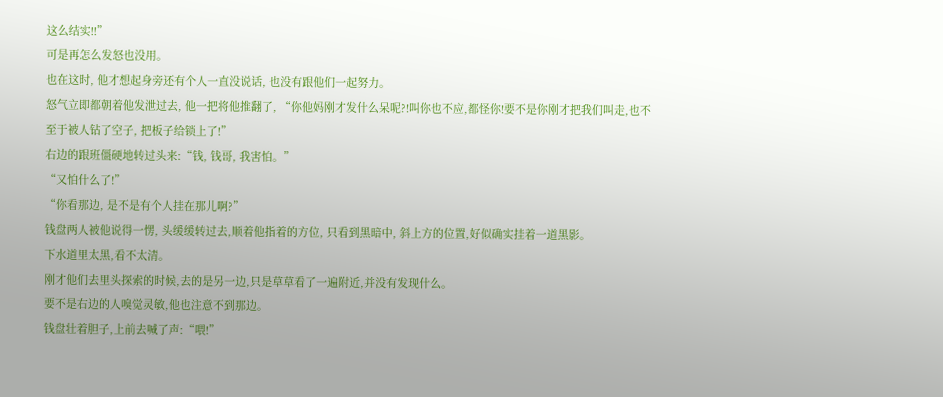这么结实!!”
可是再怎么发怒也没用。
也在这时, 他才想起身旁还有个人一直没说话, 也没有跟他们一起努力。
怒气立即都朝着他发泄过去, 他一把将他推翻了, “你他妈刚才发什么呆呢?!叫你也不应,都怪你!要不是你刚才把我们叫走,也不至于被人钻了空子, 把板子给锁上了!”
右边的跟班僵硬地转过头来:“钱, 钱哥, 我害怕。”
“又怕什么了!”
“你看那边, 是不是有个人挂在那儿啊?”
钱盘两人被他说得一愣, 头缓缓转过去,顺着他指着的方位, 只看到黑暗中, 斜上方的位置,好似确实挂着一道黑影。
下水道里太黑,看不太清。
刚才他们去里头探索的时候,去的是另一边,只是草草看了一遍附近,并没有发现什么。
要不是右边的人嗅觉灵敏,他也注意不到那边。
钱盘壮着胆子,上前去喊了声:“喂!”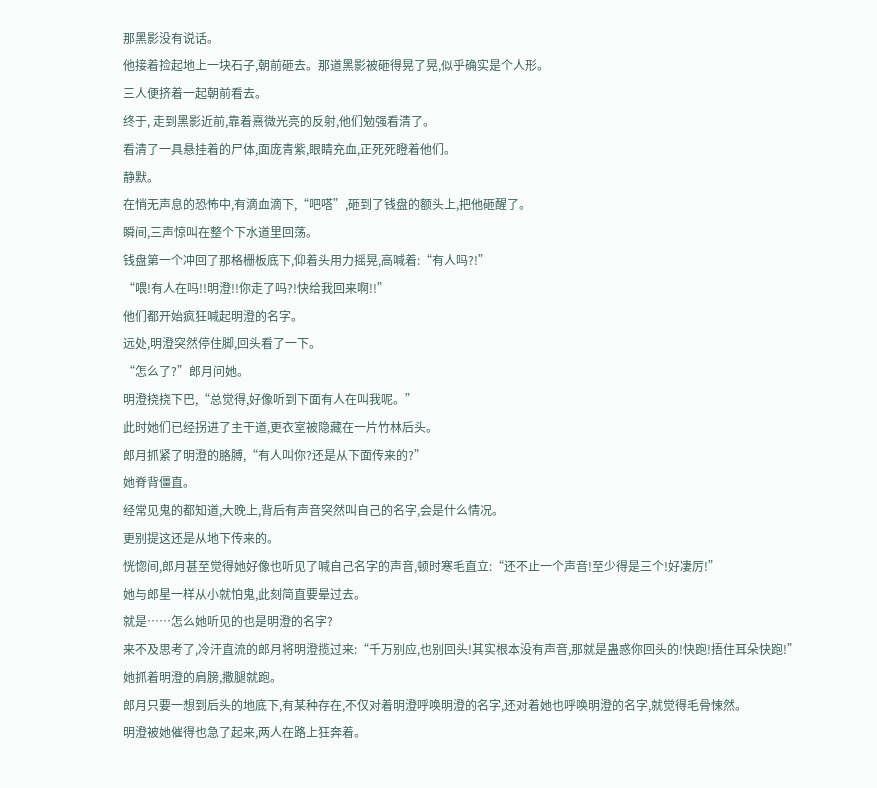那黑影没有说话。
他接着捡起地上一块石子,朝前砸去。那道黑影被砸得晃了晃,似乎确实是个人形。
三人便挤着一起朝前看去。
终于, 走到黑影近前,靠着熹微光亮的反射,他们勉强看清了。
看清了一具悬挂着的尸体,面庞青紫,眼睛充血,正死死瞪着他们。
静默。
在悄无声息的恐怖中,有滴血滴下,“吧嗒”,砸到了钱盘的额头上,把他砸醒了。
瞬间,三声惊叫在整个下水道里回荡。
钱盘第一个冲回了那格栅板底下,仰着头用力摇晃,高喊着:“有人吗?!”
“喂!有人在吗!!明澄!!你走了吗?!快给我回来啊!!”
他们都开始疯狂喊起明澄的名字。
远处,明澄突然停住脚,回头看了一下。
“怎么了?”郎月问她。
明澄挠挠下巴,“总觉得,好像听到下面有人在叫我呢。”
此时她们已经拐进了主干道,更衣室被隐藏在一片竹林后头。
郎月抓紧了明澄的胳膊,“有人叫你?还是从下面传来的?”
她脊背僵直。
经常见鬼的都知道,大晚上,背后有声音突然叫自己的名字,会是什么情况。
更别提这还是从地下传来的。
恍惚间,郎月甚至觉得她好像也听见了喊自己名字的声音,顿时寒毛直立:“还不止一个声音!至少得是三个!好凄厉!”
她与郎星一样从小就怕鬼,此刻简直要晕过去。
就是……怎么她听见的也是明澄的名字?
来不及思考了,冷汗直流的郎月将明澄揽过来:“千万别应,也别回头!其实根本没有声音,那就是蛊惑你回头的!快跑!捂住耳朵快跑!”
她抓着明澄的肩膀,撒腿就跑。
郎月只要一想到后头的地底下,有某种存在,不仅对着明澄呼唤明澄的名字,还对着她也呼唤明澄的名字,就觉得毛骨悚然。
明澄被她催得也急了起来,两人在路上狂奔着。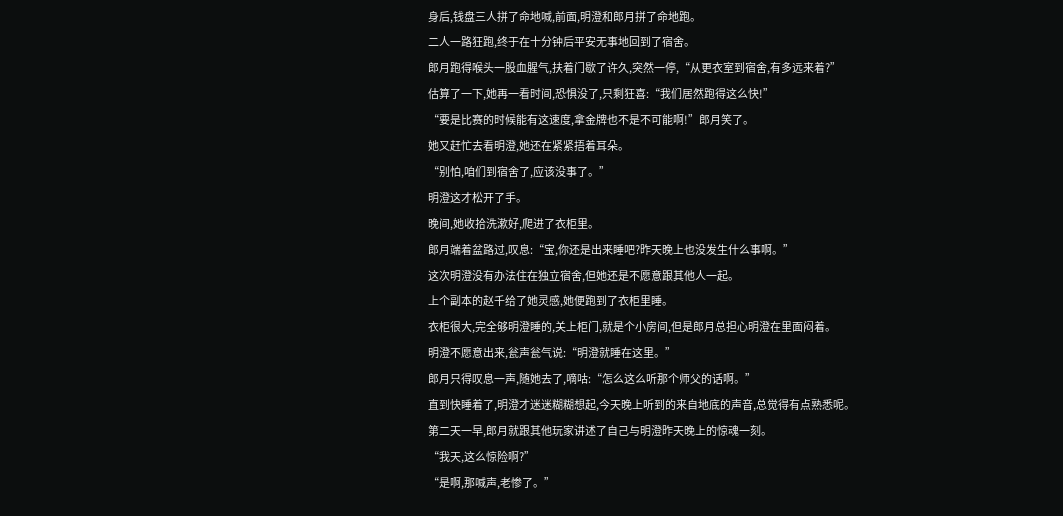身后,钱盘三人拼了命地喊,前面,明澄和郎月拼了命地跑。
二人一路狂跑,终于在十分钟后平安无事地回到了宿舍。
郎月跑得喉头一股血腥气,扶着门歇了许久,突然一停,“从更衣室到宿舍,有多远来着?”
估算了一下,她再一看时间,恐惧没了,只剩狂喜:“我们居然跑得这么快!”
“要是比赛的时候能有这速度,拿金牌也不是不可能啊!”郎月笑了。
她又赶忙去看明澄,她还在紧紧捂着耳朵。
“别怕,咱们到宿舍了,应该没事了。”
明澄这才松开了手。
晚间,她收拾洗漱好,爬进了衣柜里。
郎月端着盆路过,叹息:“宝,你还是出来睡吧?昨天晚上也没发生什么事啊。”
这次明澄没有办法住在独立宿舍,但她还是不愿意跟其他人一起。
上个副本的赵千给了她灵感,她便跑到了衣柜里睡。
衣柜很大,完全够明澄睡的,关上柜门,就是个小房间,但是郎月总担心明澄在里面闷着。
明澄不愿意出来,瓮声瓮气说:“明澄就睡在这里。”
郎月只得叹息一声,随她去了,嘀咕:“怎么这么听那个师父的话啊。”
直到快睡着了,明澄才迷迷糊糊想起,今天晚上听到的来自地底的声音,总觉得有点熟悉呢。
第二天一早,郎月就跟其他玩家讲述了自己与明澄昨天晚上的惊魂一刻。
“我天,这么惊险啊?”
“是啊,那喊声,老惨了。”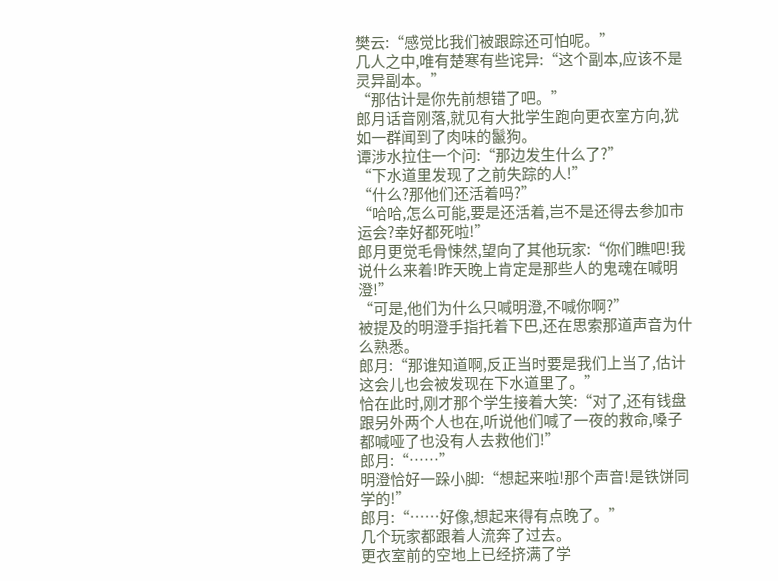樊云:“感觉比我们被跟踪还可怕呢。”
几人之中,唯有楚寒有些诧异:“这个副本,应该不是灵异副本。”
“那估计是你先前想错了吧。”
郎月话音刚落,就见有大批学生跑向更衣室方向,犹如一群闻到了肉味的鬣狗。
谭涉水拉住一个问:“那边发生什么了?”
“下水道里发现了之前失踪的人!”
“什么?那他们还活着吗?”
“哈哈,怎么可能,要是还活着,岂不是还得去参加市运会?幸好都死啦!”
郎月更觉毛骨悚然,望向了其他玩家:“你们瞧吧!我说什么来着!昨天晚上肯定是那些人的鬼魂在喊明澄!”
“可是,他们为什么只喊明澄,不喊你啊?”
被提及的明澄手指托着下巴,还在思索那道声音为什么熟悉。
郎月:“那谁知道啊,反正当时要是我们上当了,估计这会儿也会被发现在下水道里了。”
恰在此时,刚才那个学生接着大笑:“对了,还有钱盘跟另外两个人也在,听说他们喊了一夜的救命,嗓子都喊哑了也没有人去救他们!”
郎月:“……”
明澄恰好一跺小脚:“想起来啦!那个声音!是铁饼同学的!”
郎月:“……好像,想起来得有点晚了。”
几个玩家都跟着人流奔了过去。
更衣室前的空地上已经挤满了学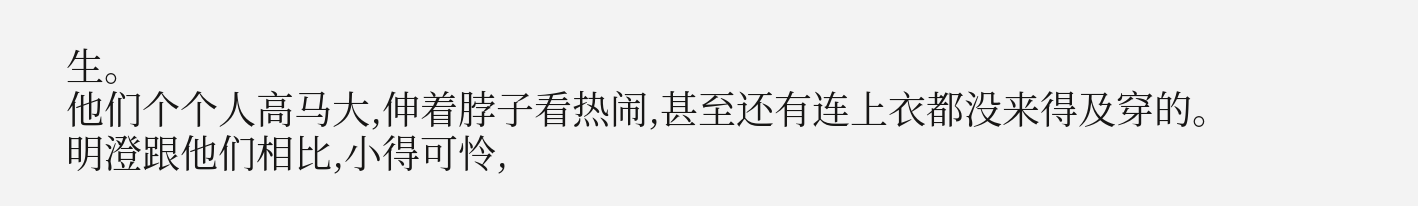生。
他们个个人高马大,伸着脖子看热闹,甚至还有连上衣都没来得及穿的。
明澄跟他们相比,小得可怜,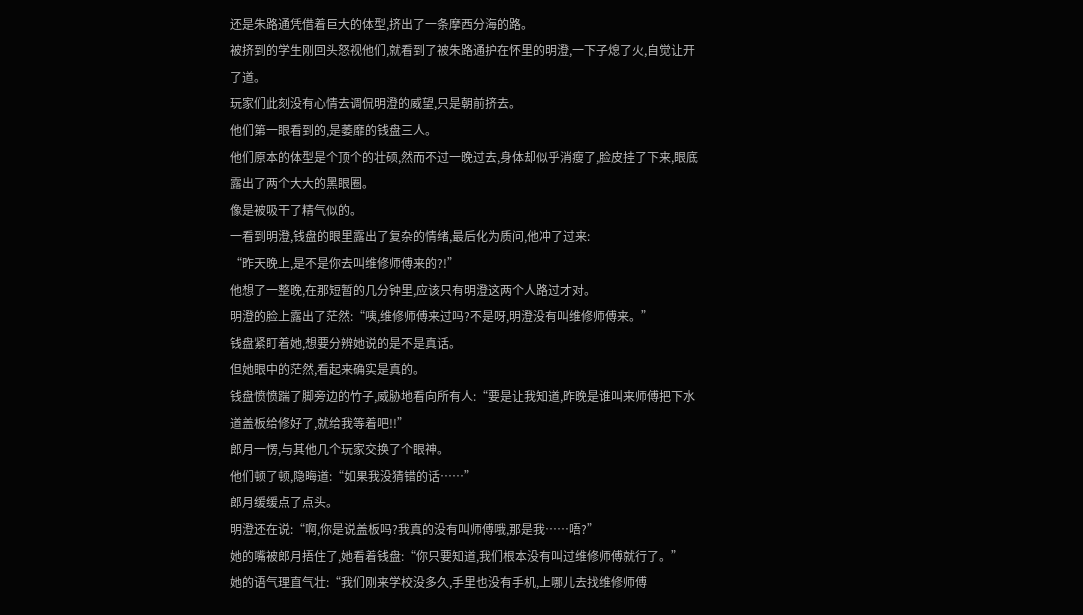还是朱路通凭借着巨大的体型,挤出了一条摩西分海的路。
被挤到的学生刚回头怒视他们,就看到了被朱路通护在怀里的明澄,一下子熄了火,自觉让开了道。
玩家们此刻没有心情去调侃明澄的威望,只是朝前挤去。
他们第一眼看到的,是萎靡的钱盘三人。
他们原本的体型是个顶个的壮硕,然而不过一晚过去,身体却似乎消瘦了,脸皮挂了下来,眼底露出了两个大大的黑眼圈。
像是被吸干了精气似的。
一看到明澄,钱盘的眼里露出了复杂的情绪,最后化为质问,他冲了过来:
“昨天晚上,是不是你去叫维修师傅来的?!”
他想了一整晚,在那短暂的几分钟里,应该只有明澄这两个人路过才对。
明澄的脸上露出了茫然:“咦,维修师傅来过吗?不是呀,明澄没有叫维修师傅来。”
钱盘紧盯着她,想要分辨她说的是不是真话。
但她眼中的茫然,看起来确实是真的。
钱盘愤愤踹了脚旁边的竹子,威胁地看向所有人:“要是让我知道,昨晚是谁叫来师傅把下水道盖板给修好了,就给我等着吧!!”
郎月一愣,与其他几个玩家交换了个眼神。
他们顿了顿,隐晦道:“如果我没猜错的话……”
郎月缓缓点了点头。
明澄还在说:“啊,你是说盖板吗?我真的没有叫师傅哦,那是我……唔?”
她的嘴被郎月捂住了,她看着钱盘:“你只要知道,我们根本没有叫过维修师傅就行了。”
她的语气理直气壮:“我们刚来学校没多久,手里也没有手机,上哪儿去找维修师傅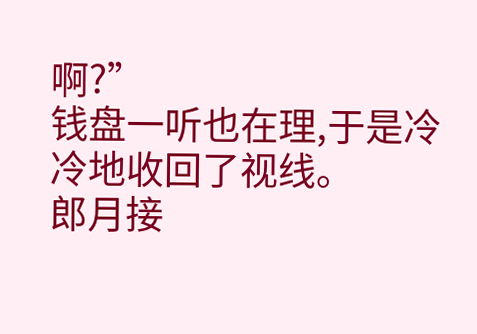啊?”
钱盘一听也在理,于是冷冷地收回了视线。
郎月接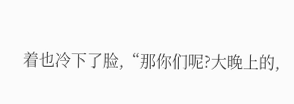着也冷下了脸,“那你们呢?大晚上的,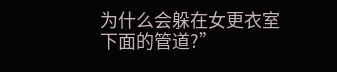为什么会躲在女更衣室下面的管道?”